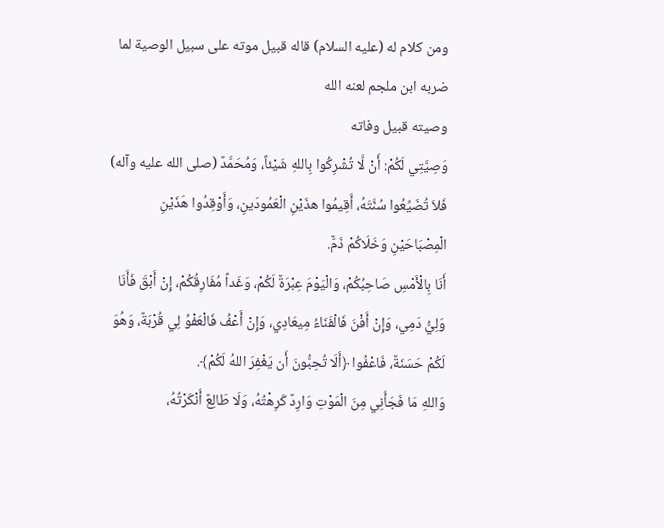ومن كلام له (عليه السلام) قاله قبيل موته على سبيل الوصية لما ضربه ابن ملجم لعنه الله
وصيته قبيل وفاته
وَصِيَّتِي لَكُمْ: أَنْ لَّا تُشْرِكُوا بِاللهِ شَيْئاً، وَمُحَمَّدٌ (صلى الله عليه وآله) فَلاَ تُضَيِّعُوا سُنَّتَهُ، أَقِيمُوا هذَيْنِ الْعَمُودَينِ، وَأَوْقِدُوا هَذَيْنِ الْمِصْبَاحَيْنِ وَخَلَاكُمْ ذَمٌّ.
أَنَا بِالْأَمْسِ صَاحِبُكُمْ، وَالْيَوْمَ عِبْرَةٌ لَكُمْ، وَغَداً مُفَارِقُكُمْ، إِنْ أَبْقَ فَأَنَا وَلِيُّ دَمِي، وَإِنْ أَفْنَ فَالْفَنَاءُ مِيعَادِي، وَإِنْ أَعْفُ فَالْعَفْوُ لِي قُرْبَةٌ، وَهُوَ لَكُمْ حَسَنَةٌ، فَاعْفُوا ﴿أَلَا تُحِبُّونَ أَن يَغْفِرَ اللهُ لَكُمْ﴾.
وَاللهِ مَا فَجَأَنِي مِنَ الْمَوْتِ وَارِدٌ كَرِهْتُهُ، وَلَا طَالِعٌ أَنْكَرْتُهُ،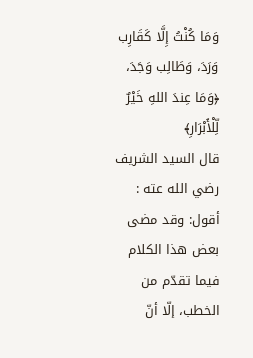وَمَا كُنْتُ إِلَّا كَقَارِب وَرَدَ، وَطَالِب وَجَدَ، ﴿وَمَا عِندَ اللهِ خَيْرٌ لِّلْأَبْرَارِ﴾
قال السيد الشريف رضي الله عته : أقول: وقد مضى بعض هذا الكلام فيما تقدّم من الخطب، إلّا أنّ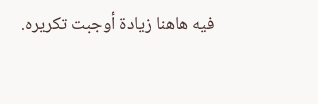فيه هاهنا زيادة أوجبت تكريره.